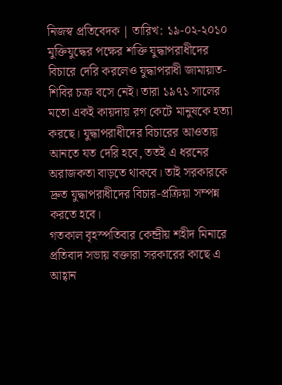নিজস্ব প্রতিবেদক | তারিখ: ১৯-০২-২০১০
মুক্তিযুদ্ধের পক্ষের শক্তি যুদ্ধাপরাধীদের বিচারে দেরি করলেও যুদ্ধাপরাধী জামায়াত-শিবির চক্র বসে নেই। তারা ১৯৭১ সালের মতো একই কায়দায় রগ কেটে মানুষকে হত্যা করছে। যুদ্ধাপরাধীদের বিচারের আওতায় আনতে যত দেরি হবে, ততই এ ধরনের অরাজকতা বাড়তে থাকবে। তাই সরকারকে দ্রুত যুদ্ধাপরাধীদের বিচার-প্রক্রিয়া সম্পন্ন করতে হবে।
গতকাল বৃহস্পতিবার কেন্দ্রীয় শহীদ মিনারে প্রতিবাদ সভায় বক্তারা সরকারের কাছে এ আহ্বান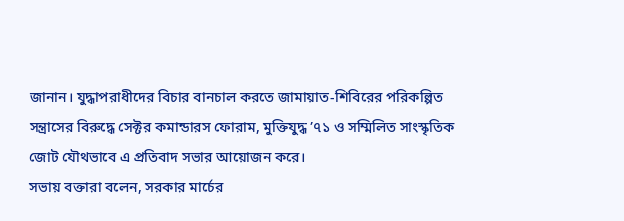জানান। যুদ্ধাপরাধীদের বিচার বানচাল করতে জামায়াত-শিবিরের পরিকল্পিত সন্ত্রাসের বিরুদ্ধে সেক্টর কমান্ডারস ফোরাম, মুক্তিযুদ্ধ ’৭১ ও সম্মিলিত সাংস্কৃতিক জোট যৌথভাবে এ প্রতিবাদ সভার আয়োজন করে।
সভায় বক্তারা বলেন, সরকার মার্চের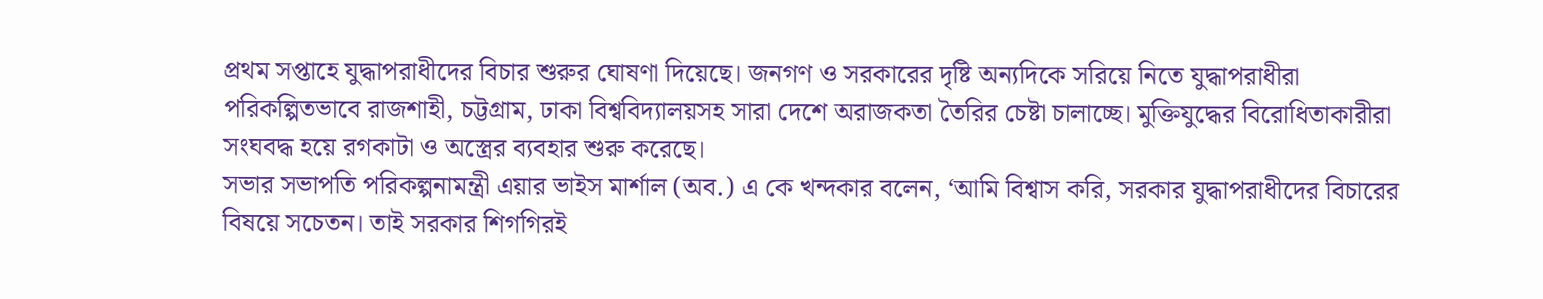প্রথম সপ্তাহে যুদ্ধাপরাধীদের বিচার শুরুর ঘোষণা দিয়েছে। জনগণ ও সরকারের দৃষ্টি অন্যদিকে সরিয়ে নিতে যুদ্ধাপরাধীরা পরিকল্পিতভাবে রাজশাহী, চট্টগ্রাম, ঢাকা বিশ্ববিদ্যালয়সহ সারা দেশে অরাজকতা তৈরির চেষ্টা চালাচ্ছে। মুক্তিযুদ্ধের বিরোধিতাকারীরা সংঘবদ্ধ হয়ে রগকাটা ও অস্ত্রের ব্যবহার শুরু করেছে।
সভার সভাপতি পরিকল্পনামন্ত্রী এয়ার ভাইস মার্শাল (অব.) এ কে খন্দকার বলেন, ‘আমি বিশ্বাস করি, সরকার যুদ্ধাপরাধীদের বিচারের বিষয়ে সচেতন। তাই সরকার শিগগিরই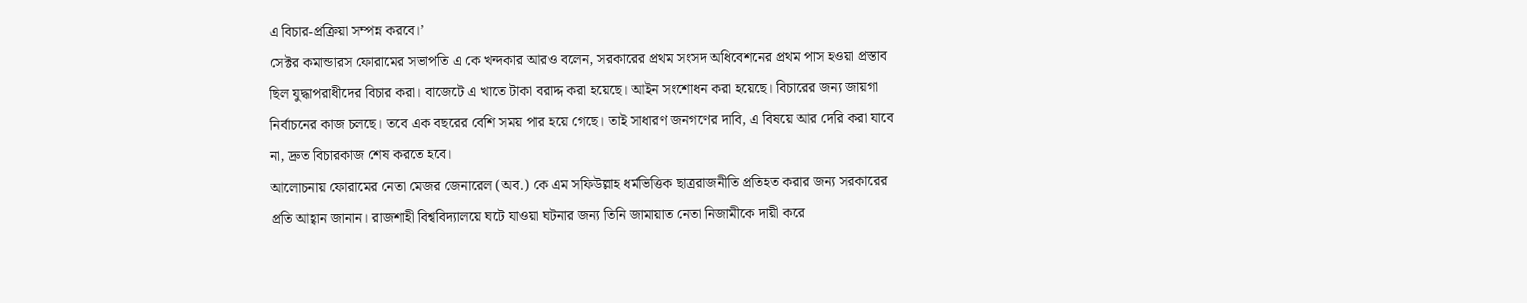এ বিচার-প্রক্রিয়া সম্পন্ন করবে।’
সেক্টর কমান্ডারস ফোরামের সভাপতি এ কে খন্দকার আরও বলেন, সরকারের প্রথম সংসদ অধিবেশনের প্রথম পাস হওয়া প্রস্তাব ছিল যুদ্ধাপরাধীদের বিচার করা। বাজেটে এ খাতে টাকা বরাদ্দ করা হয়েছে। আইন সংশোধন করা হয়েছে। বিচারের জন্য জায়গা নির্বাচনের কাজ চলছে। তবে এক বছরের বেশি সময় পার হয়ে গেছে। তাই সাধারণ জনগণের দাবি, এ বিষয়ে আর দেরি করা যাবে না, দ্রুত বিচারকাজ শেষ করতে হবে।
আলোচনায় ফোরামের নেতা মেজর জেনারেল (অব.) কে এম সফিউল্লাহ ধর্মভিত্তিক ছাত্ররাজনীতি প্রতিহত করার জন্য সরকারের প্রতি আহ্বান জানান। রাজশাহী বিশ্ববিদ্যালয়ে ঘটে যাওয়া ঘটনার জন্য তিনি জামায়াত নেতা নিজামীকে দায়ী করে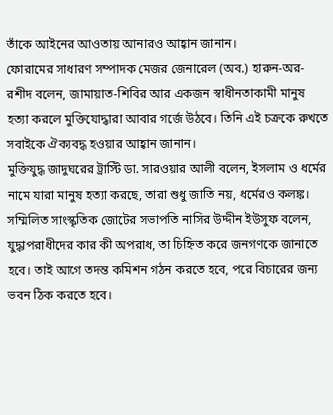তাঁকে আইনের আওতায় আনারও আহ্বান জানান।
ফোরামের সাধারণ সম্পাদক মেজর জেনারেল (অব.) হারুন-অর-রশীদ বলেন, জামায়াত-শিবির আর একজন স্বাধীনতাকামী মানুষ হত্যা করলে মুক্তিযোদ্ধারা আবার গর্জে উঠবে। তিনি এই চক্রকে রুখতে সবাইকে ঐক্যবদ্ধ হওয়ার আহ্বান জানান।
মুক্তিযুদ্ধ জাদুঘরের ট্রাস্টি ডা. সারওয়ার আলী বলেন, ইসলাম ও ধর্মের নামে যারা মানুষ হত্যা করছে, তারা শুধু জাতি নয়, ধর্মেরও কলঙ্ক।
সম্মিলিত সাংস্কৃতিক জোটের সভাপতি নাসির উদ্দীন ইউসুফ বলেন, যুদ্ধাপরাধীদের কার কী অপরাধ, তা চিহ্নিত করে জনগণকে জানাতে হবে। তাই আগে তদন্ত কমিশন গঠন করতে হবে, পরে বিচারের জন্য ভবন ঠিক করতে হবে।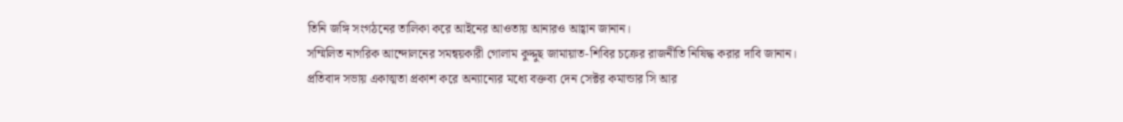তিনি জঙ্গি সংগঠনের তালিকা করে আইনের আওতায় আনারও আহ্বান জানান।
সম্মিলিত নাগরিক আন্দোলনের সমন্বয়কারী গোলাম কুদ্দুছ জামায়াত-শিবির চক্রের রাজনীতি নিষিদ্ধ করার দাবি জানান।
প্রতিবাদ সভায় একাত্মতা প্রকাশ করে অন্যান্যের মধ্যে বক্তব্য দেন সেক্টর কমান্ডার সি আর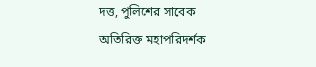দত্ত, পুলিশের সাবেক অতিরিক্ত মহাপরিদর্শক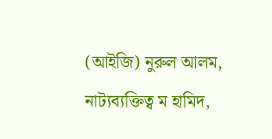(আইজি) নুরুল আলম, নাট্যব্যক্তিত্ব ম হামিদ,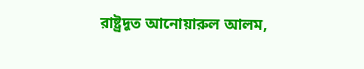রাষ্ট্রদূত আনোয়ারুল আলম,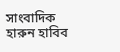সাংবাদিক হারুন হাবিব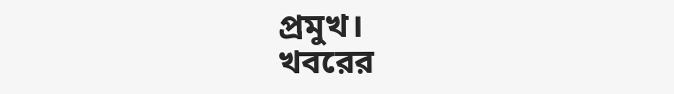প্রমুখ।
খবরের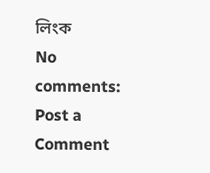লিংক
No comments:
Post a Comment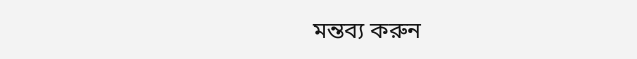মন্তব্য করুন